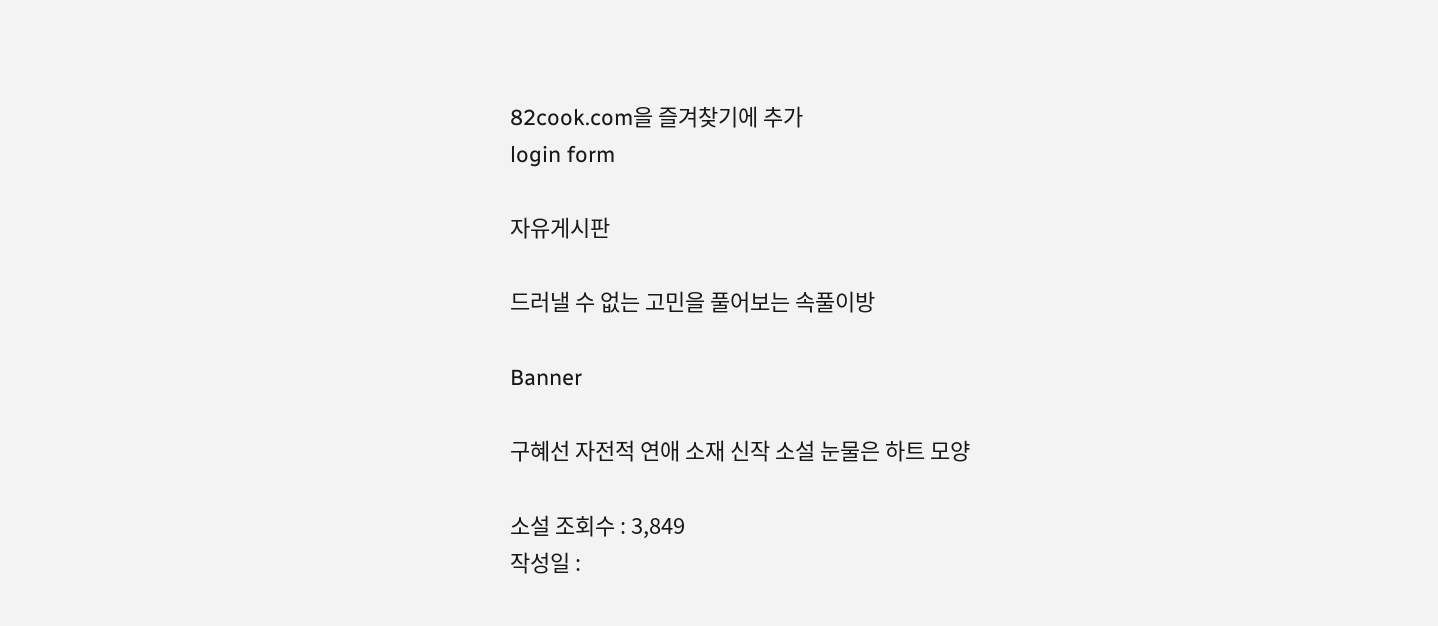82cook.com을 즐겨찾기에 추가
login form

자유게시판

드러낼 수 없는 고민을 풀어보는 속풀이방

Banner

구혜선 자전적 연애 소재 신작 소설 눈물은 하트 모양

소설 조회수 : 3,849
작성일 :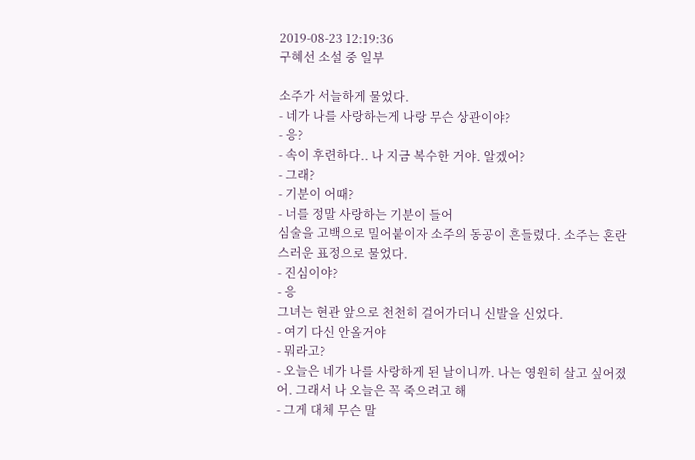2019-08-23 12:19:36
구혜선 소설 중 일부

소주가 서늘하게 물었다.
- 네가 나를 사랑하는게 나랑 무슨 상관이야?
- 응?
- 속이 후련하다.. 나 지금 복수한 거야. 알겠어?
- 그래?
- 기분이 어때?
- 너를 정말 사랑하는 기분이 들어
심술을 고백으로 밀어붙이자 소주의 동공이 흔들렸다. 소주는 혼란스러운 표정으로 물었다.
- 진심이야?
- 응
그녀는 현관 앞으로 천천히 걸어가더니 신발을 신었다.
- 여기 다신 안올거야
- 뭐라고?
- 오늘은 네가 나를 사랑하게 된 날이니까. 나는 영원히 살고 싶어졌어. 그래서 나 오늘은 꼭 죽으려고 해
- 그게 대체 무슨 말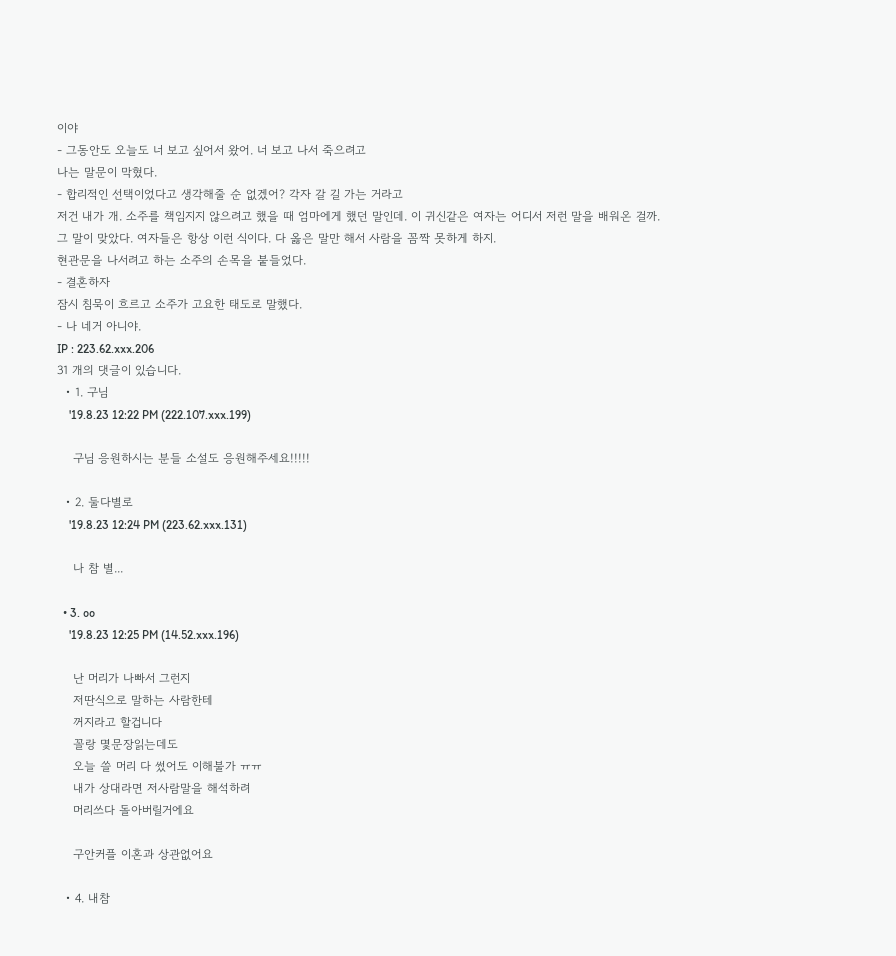이야
- 그동안도 오늘도 너 보고 싶어서 왔어. 너 보고 나서 죽으려고
나는 말문이 막혔다.
- 합리적인 선택이었다고 생각해줄 순 없겠어? 각자 갈 길 가는 거라고
저건 내가 개. 소주를 책임지지 않으려고 했을 때 엄마에게 했던 말인데. 이 귀신같은 여자는 어디서 저런 말을 배워온 걸까.
그 말이 맞았다. 여자들은 항상 이런 식이다. 다 옳은 말만 해서 사람을 꼼짝 못하게 하지.
현관문을 나서려고 하는 소주의 손목을 붙들었다.
- 결혼하자
잠시 침묵이 흐르고 소주가 고요한 태도로 말했다.
- 나 네거 아니야.
IP : 223.62.xxx.206
31 개의 댓글이 있습니다.
  • 1. 구님
    '19.8.23 12:22 PM (222.107.xxx.199)

    구님 응원하시는 분들 소설도 응원해주세요!!!!!

  • 2. 둘다별로
    '19.8.23 12:24 PM (223.62.xxx.131)

    나 참 별...

  • 3. oo
    '19.8.23 12:25 PM (14.52.xxx.196)

    난 머리가 나빠서 그런지
    저딴식으로 말하는 사람한테
    꺼지라고 할겁니다
    꼴랑 몇문장읽는데도
    오늘 쓸 머리 다 썼어도 이해불가 ㅠㅠ
    내가 상대라면 저사람말을 해석하려
    머리쓰다 돌아버릴거에요

    구안커플 이혼과 상관없어요

  • 4. 내참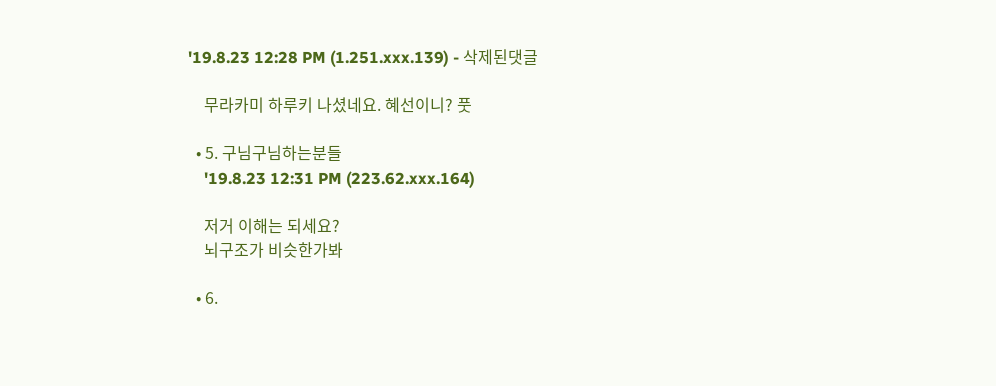'19.8.23 12:28 PM (1.251.xxx.139) - 삭제된댓글

    무라카미 하루키 나셨네요. 혜선이니? 풋

  • 5. 구님구님하는분들
    '19.8.23 12:31 PM (223.62.xxx.164)

    저거 이해는 되세요?
    뇌구조가 비슷한가봐

  • 6.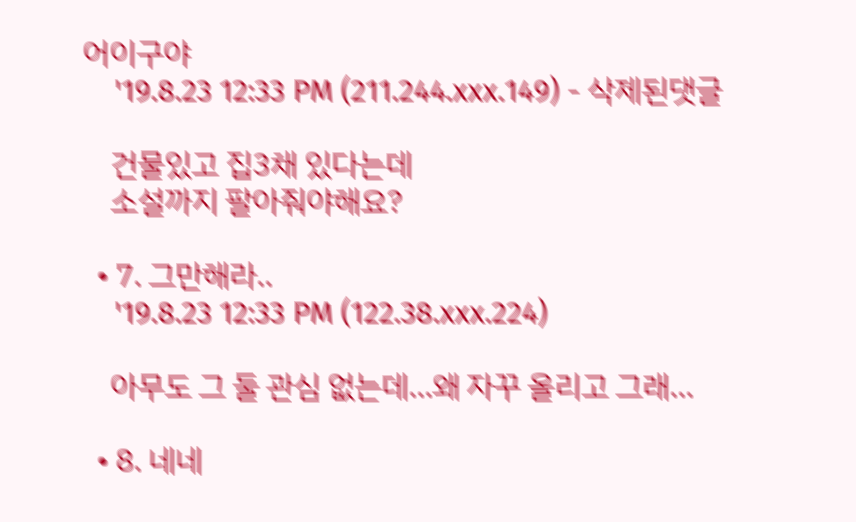어이구야
    '19.8.23 12:33 PM (211.244.xxx.149) - 삭제된댓글

    건물있고 집3채 있다는데
    소설까지 팔아줘야해요?

  • 7. 그만해라..
    '19.8.23 12:33 PM (122.38.xxx.224)

    아무도 그 둘 관심 없는데...왜 자꾸 올리고 그래...

  • 8. 네네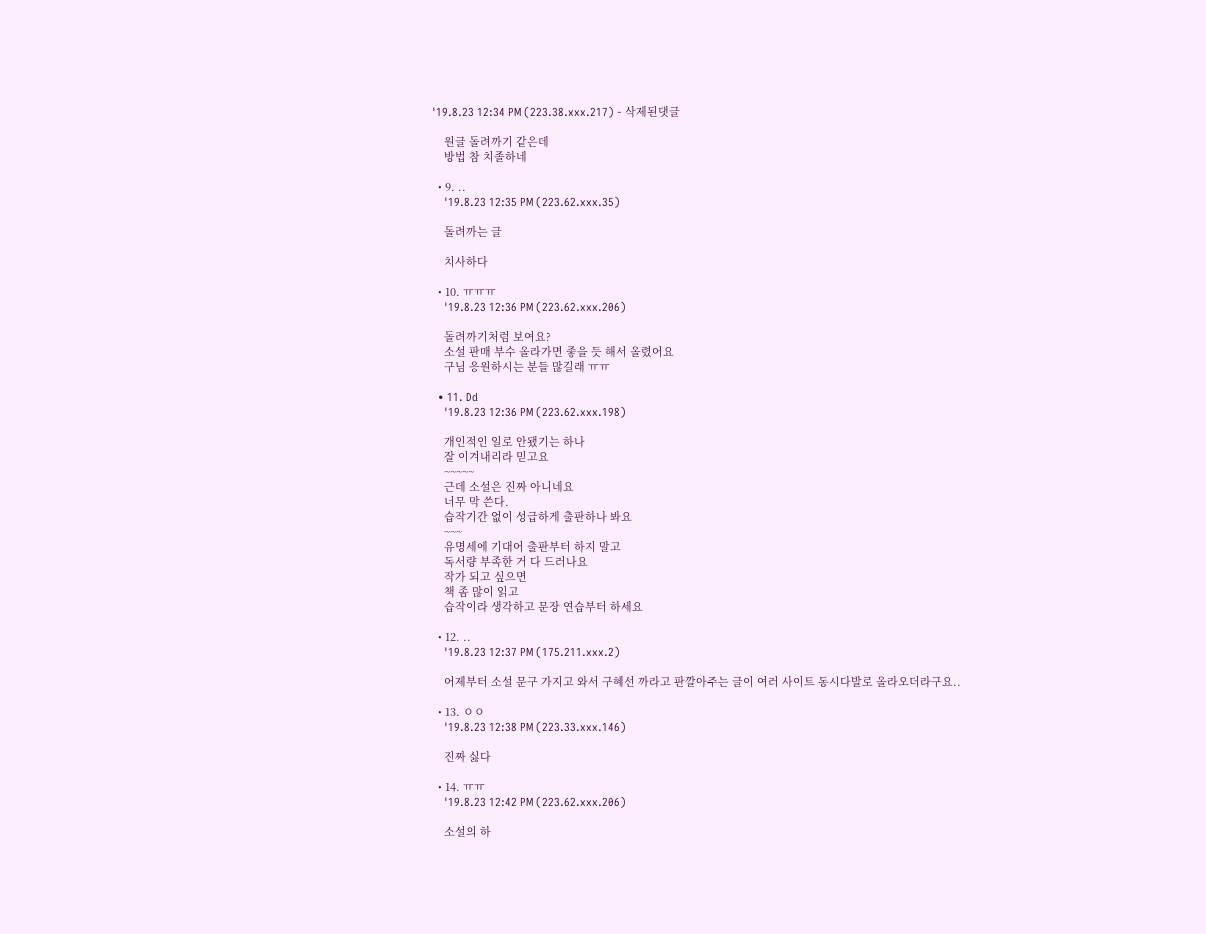'19.8.23 12:34 PM (223.38.xxx.217) - 삭제된댓글

    원글 돌려까기 같은데
    방법 참 치졸하네

  • 9. ..
    '19.8.23 12:35 PM (223.62.xxx.35)

    돌려까는 글

    치사하다

  • 10. ㅠㅠㅠ
    '19.8.23 12:36 PM (223.62.xxx.206)

    돌려까기처럼 보여요?
    소설 판매 부수 올라가면 좋을 듯 해서 올렸어요
    구님 응원하시는 분들 많길래 ㅠㅠ

  • 11. Dd
    '19.8.23 12:36 PM (223.62.xxx.198)

    개인적인 일로 안됐기는 하나
    잘 이겨내리라 믿고요
    ~~~~~
    근데 소설은 진짜 아니네요
    너무 막 쓴다.
    습작기간 없이 성급하게 출판하나 봐요
    ~~~
    유명세에 기대어 출판부터 하지 말고
    독서량 부족한 거 다 드러나요
    작가 되고 싶으면
    책 좀 많이 읽고
    습작이라 생각하고 문장 연습부터 하세요

  • 12. ..
    '19.8.23 12:37 PM (175.211.xxx.2)

    어제부터 소설 문구 가지고 와서 구혜선 까라고 판깔아주는 글이 여러 사이트 동시다발로 올라오더라구요..

  • 13. ㅇㅇ
    '19.8.23 12:38 PM (223.33.xxx.146)

    진짜 싫다

  • 14. ㅠㅠ
    '19.8.23 12:42 PM (223.62.xxx.206)

    소설의 하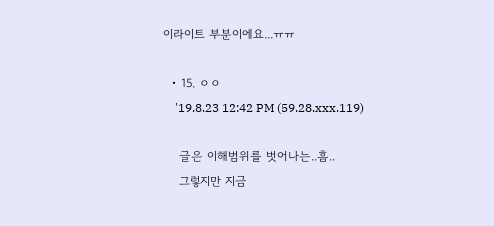이라이트 부분이에요...ㅠㅠ

  • 15. ㅇㅇ
    '19.8.23 12:42 PM (59.28.xxx.119)

    글은 이해범위를 벗어나는..흠..
    그렇지만 지금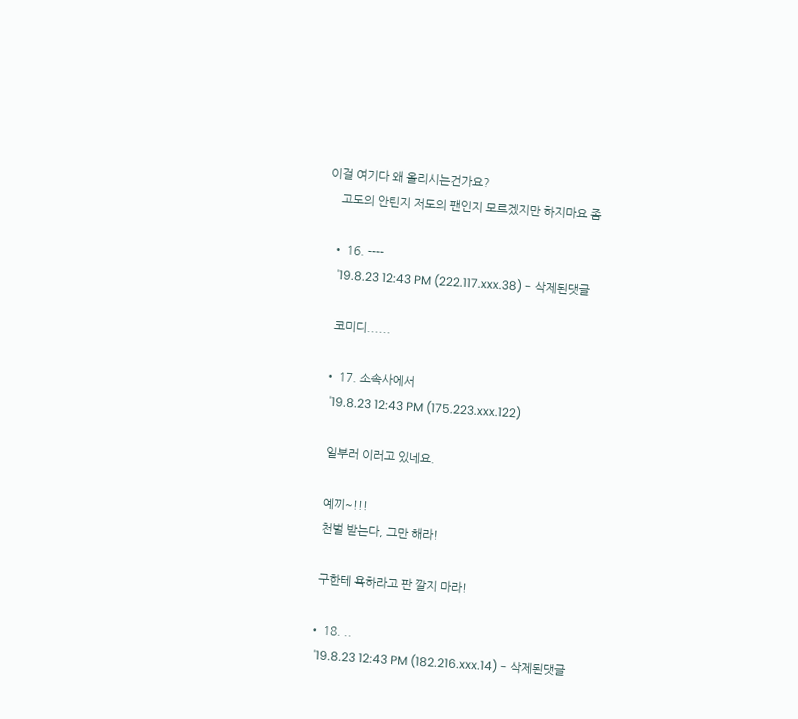이걸 여기다 왜 올리시는건가요?
    고도의 안틴지 저도의 팬인지 모르겠지만 하지마요 좀

  • 16. ----
    '19.8.23 12:43 PM (222.117.xxx.38) - 삭제된댓글

    코미디......

  • 17. 소속사에서
    '19.8.23 12:43 PM (175.223.xxx.122)

    일부러 이러고 있네요.

    예끼~!!!
    천벌 받는다, 그만 해라!

    구한테 욕하라고 판 깔지 마라!

  • 18. ..
    '19.8.23 12:43 PM (182.216.xxx.14) - 삭제된댓글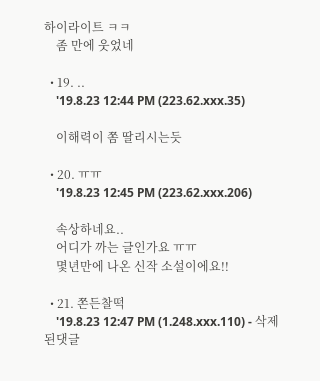하이라이트 ㅋㅋ
    좀 만에 웃었네

  • 19. ..
    '19.8.23 12:44 PM (223.62.xxx.35)

    이해력이 쫌 딸리시는듯

  • 20. ㅠㅠ
    '19.8.23 12:45 PM (223.62.xxx.206)

    속상하네요..
    어디가 까는 글인가요 ㅠㅠ
    몇년만에 나온 신작 소설이에요!!

  • 21. 쫀든찰떡
    '19.8.23 12:47 PM (1.248.xxx.110) - 삭제된댓글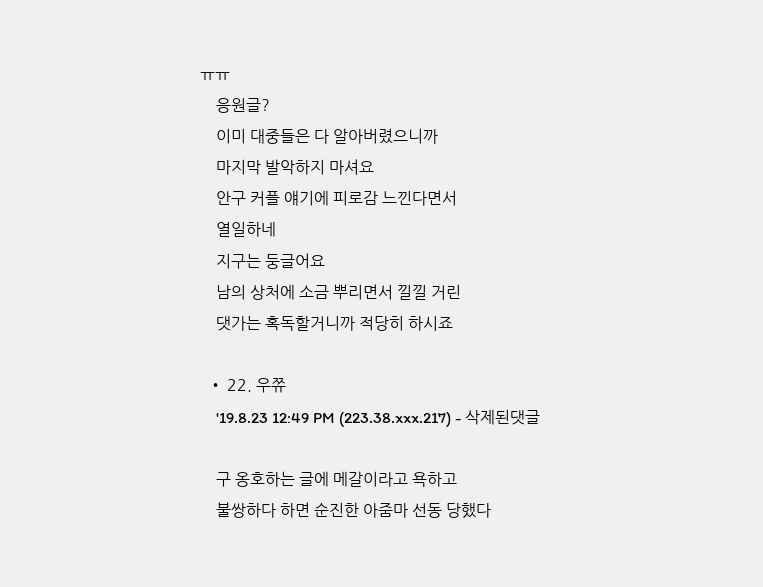ㅠㅠ
    응원글?
    이미 대중들은 다 알아버렸으니까
    마지막 발악하지 마셔요
    안구 커플 얘기에 피로감 느낀다면서
    열일하네
    지구는 둥글어요
    남의 상처에 소금 뿌리면서 낄낄 거린
    댓가는 혹독할거니까 적당히 하시죠

  • 22. 우쮸
    '19.8.23 12:49 PM (223.38.xxx.217) - 삭제된댓글

    구 옹호하는 글에 메갈이라고 욕하고
    불쌍하다 하면 순진한 아줌마 선동 당했다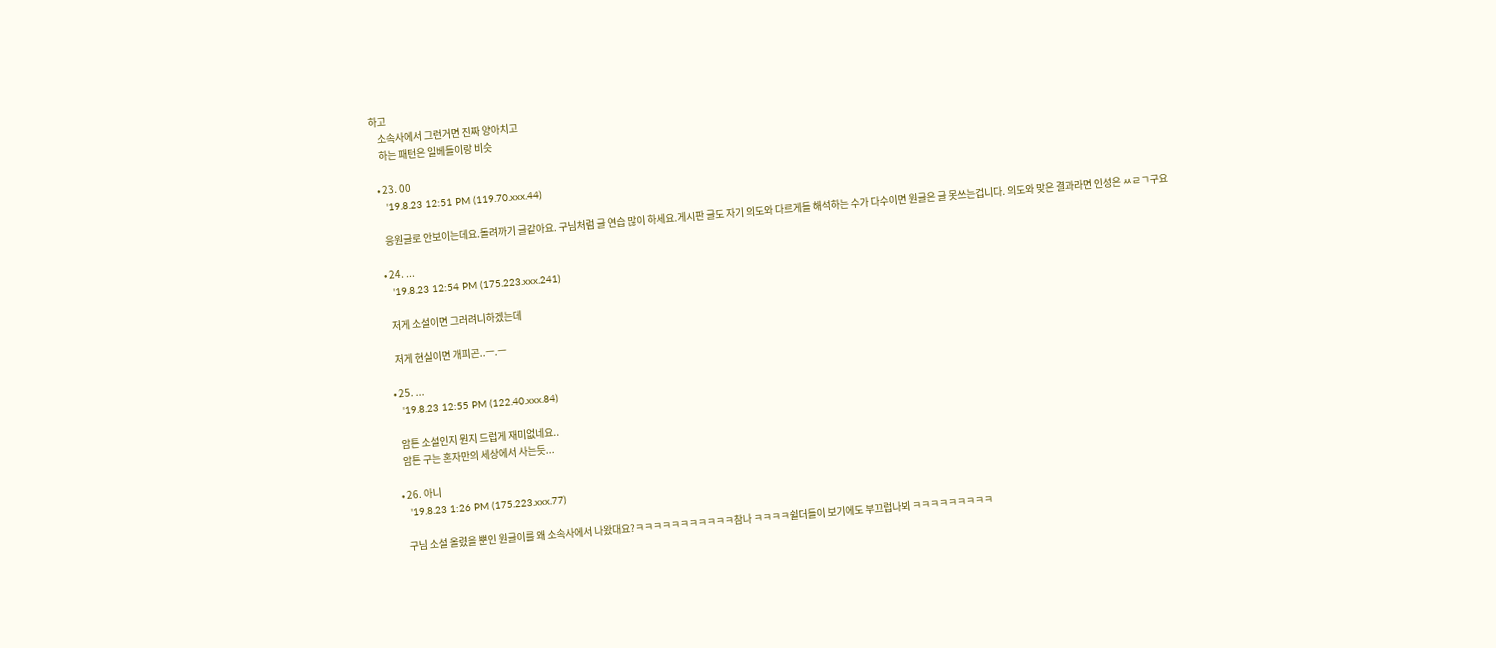하고
    소속사에서 그런거면 진짜 양아치고
    하는 패턴은 일베들이랑 비슷

  • 23. 00
    '19.8.23 12:51 PM (119.70.xxx.44)

    응원글로 안보이는데요.돌려까기 글같아요. 구님처럼 글 연습 많이 하세요.게시판 글도 자기 의도와 다르게들 해석하는 수가 다수이면 원글은 글 못쓰는겁니다. 의도와 맞은 결과라면 인성은 ㅆㄹㄱ구요

  • 24. ...
    '19.8.23 12:54 PM (175.223.xxx.241)

    저게 소설이면 그러려니하겠는데

    저게 현실이면 개피곤..ㅡ.ㅡ

  • 25. ...
    '19.8.23 12:55 PM (122.40.xxx.84)

    암튼 소설인지 뭔지 드럽게 재미없네요..
    암튼 구는 혼자만의 세상에서 사는듯...

  • 26. 아니
    '19.8.23 1:26 PM (175.223.xxx.77)

    구님 소설 올렸을 뿐인 원글이를 왜 소속사에서 나왔대요?ㅋㅋㅋㅋㅋㅋㅋㅋㅋㅋㅋ참나 ㅋㅋㅋㅋ쉴더들이 보기에도 부끄럽나뵈 ㅋㅋㅋㅋㅋㅋㅋㅋㅋ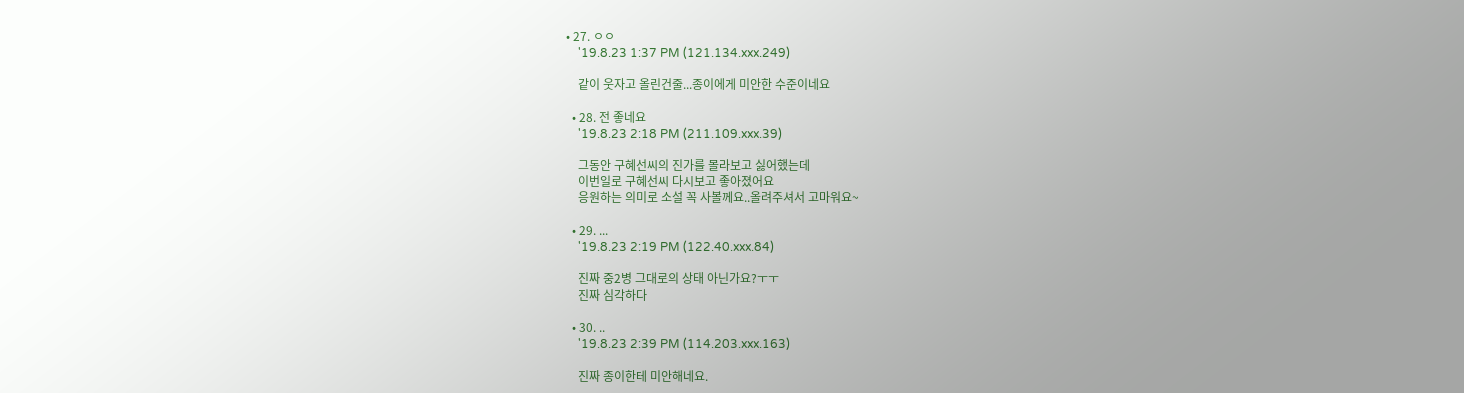• 27. ㅇㅇ
    '19.8.23 1:37 PM (121.134.xxx.249)

    같이 웃자고 올린건줄...종이에게 미안한 수준이네요

  • 28. 전 좋네요
    '19.8.23 2:18 PM (211.109.xxx.39)

    그동안 구혜선씨의 진가를 몰라보고 싫어했는데
    이번일로 구혜선씨 다시보고 좋아졌어요
    응원하는 의미로 소설 꼭 사볼께요..올려주셔서 고마워요~

  • 29. ...
    '19.8.23 2:19 PM (122.40.xxx.84)

    진짜 중2병 그대로의 상태 아닌가요?ㅜㅜ
    진짜 심각하다

  • 30. ..
    '19.8.23 2:39 PM (114.203.xxx.163)

    진짜 종이한테 미안해네요.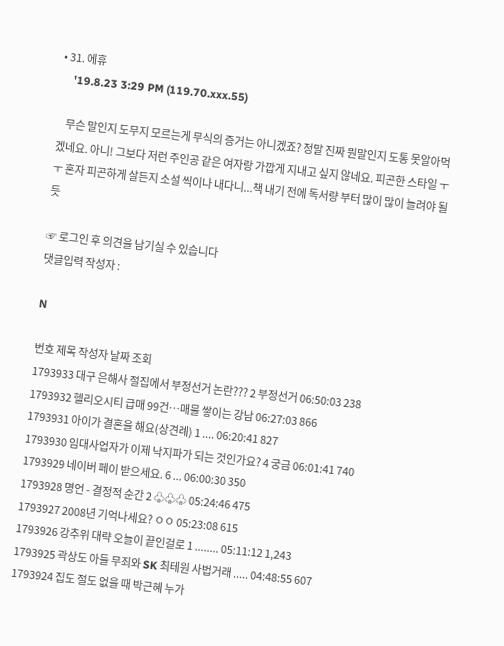• 31. 에휴
    '19.8.23 3:29 PM (119.70.xxx.55)

    무슨 말인지 도무지 모르는게 무식의 증거는 아니겠죠? 정말 진짜 뭔말인지 도통 못알아먹겠네요. 아니! 그보다 저런 주인공 같은 여자랑 가깝게 지내고 싶지 않네요. 피곤한 스타일 ㅜㅜ 혼자 피곤하게 살든지 소설 씩이나 내다니...책 내기 전에 독서량 부터 많이 많이 늘려야 될듯

☞ 로그인 후 의견을 남기실 수 있습니다
댓글입력 작성자 :

N

번호 제목 작성자 날짜 조회
1793933 대구 은해사 절집에서 부정선거 논란??? 2 부정선거 06:50:03 238
1793932 헬리오시티 급매 99건…매물 쌓이는 강남 06:27:03 866
1793931 아이가 결혼을 해요(상견례) 1 .... 06:20:41 827
1793930 임대사업자가 이제 낙지파가 되는 것인가요? 4 궁금 06:01:41 740
1793929 네이버 페이 받으세요. 6 ... 06:00:30 350
1793928 명언 - 결정적 순간 2 ♧♧♧ 05:24:46 475
1793927 2008년 기억나세요? ㅇㅇ 05:23:08 615
1793926 강추위 대략 오늘이 끝인걸로 1 ........ 05:11:12 1,243
1793925 곽상도 아들 무죄와 SK 최테원 사법거래 ..... 04:48:55 607
1793924 집도 절도 없을 때 박근혜 누가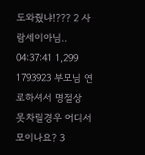도와줬냐!??? 2 사람세이아님.. 04:37:41 1,299
1793923 부모님 연로하셔서 명절상 못차릴경우 어디서 모이나요? 3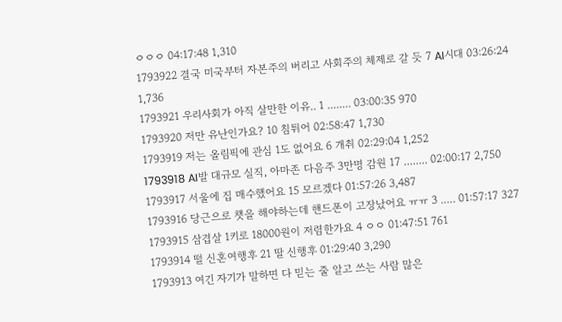ㅇㅇㅇ 04:17:48 1,310
1793922 결국 미국부터 자본주의 버리고 사회주의 체제로 갈 듯 7 AI시대 03:26:24 1,736
1793921 우리사회가 아직 살만한 이유.. 1 ........ 03:00:35 970
1793920 저만 유난인가요? 10 침튀어 02:58:47 1,730
1793919 저는 올림픽에 관심 1도 없어요 6 개취 02:29:04 1,252
1793918 AI발 대규모 실직, 아마존 다음주 3만명 감원 17 ........ 02:00:17 2,750
1793917 서울에 집 매수했어요 15 모르겠다 01:57:26 3,487
1793916 당근으로 챗을 해야하는데 핸드폰이 고장났어요 ㅠㅠ 3 ..... 01:57:17 327
1793915 삼겹살 1키로 18000원이 저렴한가요 4 ㅇㅇ 01:47:51 761
1793914 떨 신혼여행후 21 딸 신행후 01:29:40 3,290
1793913 여긴 자기가 말하면 다 믿는 줄 알고 쓰는 사람 많은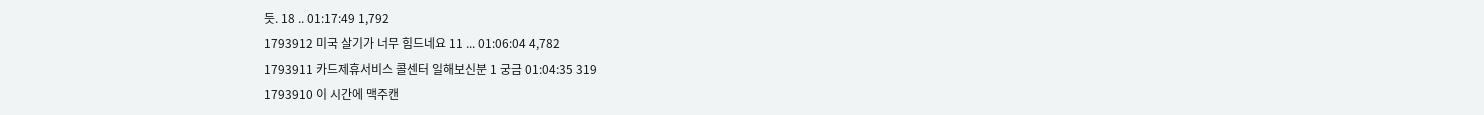듯. 18 .. 01:17:49 1,792
1793912 미국 살기가 너무 힘드네요 11 ... 01:06:04 4,782
1793911 카드제휴서비스 콜센터 일해보신분 1 궁금 01:04:35 319
1793910 이 시간에 맥주캔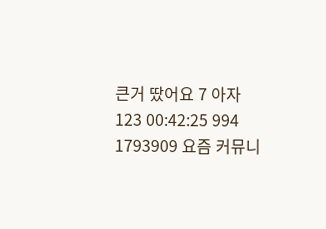큰거 땄어요 7 아자123 00:42:25 994
1793909 요즘 커뮤니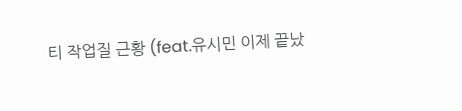티 작업질 근황 (feat.유시민 이제 끝났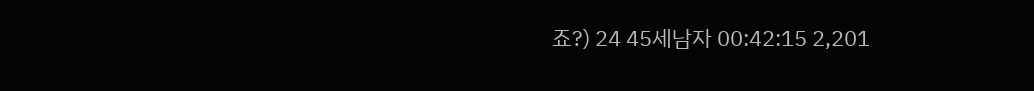죠?) 24 45세남자 00:42:15 2,201